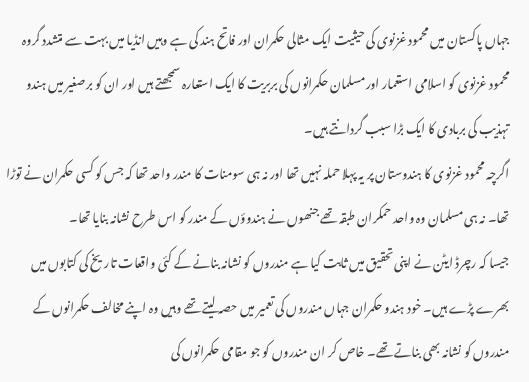جہاں پاکستان میں محمود غزنوی کی حیثیت ایک مثالی حکمران اور فاتح ہند کی ہے وہیں انڈیا میں بہت سے متشدد گروہ محمود غزنوی کو اسلامی استعمار اور مسلمان حکمرانوں کی بربریت کا ایک استعارہ سمجھتے ہیں اور ان کو برصغیر میں ہندو تہذیب کی بربادی کا ایک بڑا سبب گردانتے ہیں۔
اگرچہ محمود غزنوی کا ہندوستان پر یہ پہلا حملہ نہیں تھا اور نہ ہی سومنات کا مندر واحد تھا کہ جس کو کسی حکمران نے توڑا تھا۔ نہ ہی مسلمان وہ واحد حمکران طبقہ تھے جنھوں نے ہندوؤں کے مندر کو اس طرح نشانہ بنایا تھا۔
جیسا کہ رچرڈ ایٹن نے اپنی تحقیق میں ثابت کیا ہے مندروں کو نشانہ بنانے کے کئی واقعات تاریخ کی کتابوں میں بھرے پڑے ہیں۔ خود ہندو حکمران جہاں مندروں کی تعمیر میں حصہ لیتے تھے وہیں وہ اپنے مخالف حکمرانوں کے مندروں کو نشانہ بھی بناتے تھے۔ خاص کر ان مندروں کو جو مقامی حکمرانوں کی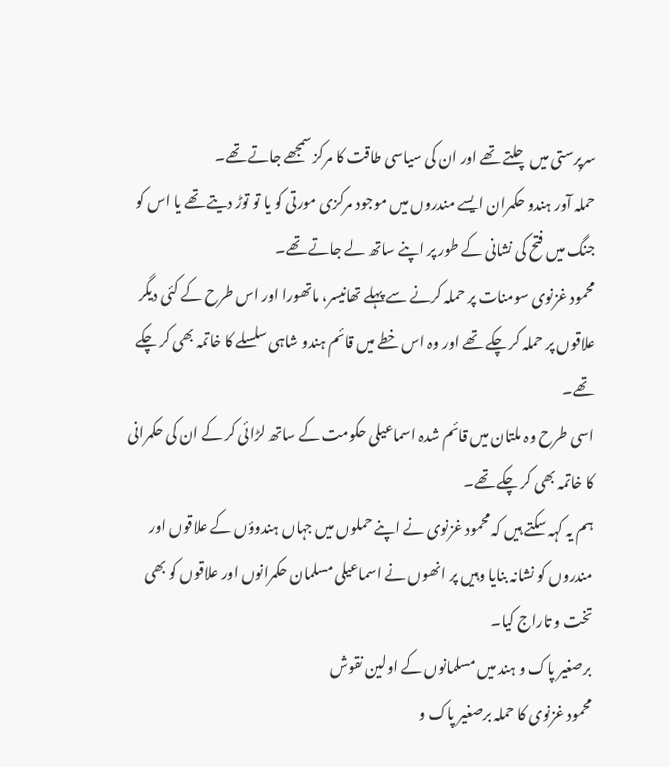سرپرستی میں چلتے تھے اور ان کی سیاسی طاقت کا مرکز سمجھے جاتے تھے۔
حملہ آور ہندو حکمران ایسے مندروں میں موجود مرکزی مورتی کو یا تو توڑ دیتے تھے یا اس کو جنگ میں فتح کی نشانی کے طور پر اپنے ساتھ لے جاتے تھے۔
محمود غزنوی سومنات پر حملہ کرنے سے پہلے تھانیسر، ماتھورا اور اس طرح کے کئی دیگر علاقوں پر حملہ کر چکے تھے اور وہ اس خطے میں قائم ہندو شاہی سلسلے کا خاتمہ بھی کر چکے تھے۔
اسی طرح وہ ملتان میں قائم شدہ اسماعیلی حکومت کے ساتھ لڑائی کر کے ان کی حکمرانی کا خاتمہ بھی کر چکے تھے۔
ہم یہ کہہ سکتے ہیں کہ محمود غزنوی نے اپنے حملوں میں جہاں ہندوؤں کے علاقوں اور مندروں کو نشانہ بنایا وہیں پر انھوں نے اسماعیلی مسلمان حکمرانوں اور علاقوں کو بھی تخت و تاراج کیا۔
برصغیر پاک و ہند میں مسلمانوں کے اولین نقوش
محمود غزنوی کا حملہ برصغیر پاک و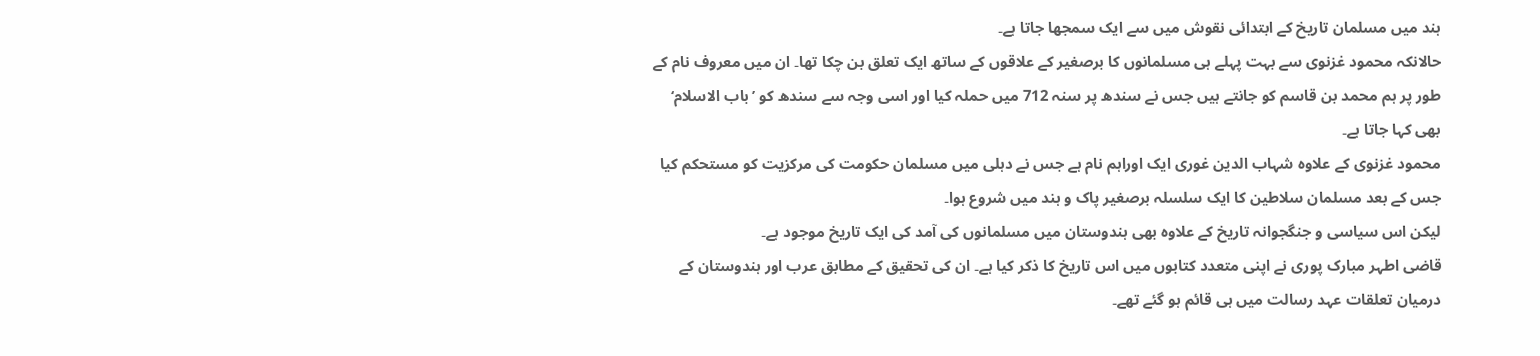ہند میں مسلمان تاریخ کے ابتدائی نقوش میں سے ایک سمجھا جاتا ہے۔
حالانکہ محمود غزنوی سے بہت پہلے ہی مسلمانوں کا برصغیر کے علاقوں کے ساتھ ایک تعلق بن چکا تھا۔ ان میں معروف نام کے طور پر ہم محمد بن قاسم کو جانتے ہیں جس نے سندھ پر سنہ 712 میں حملہ کیا اور اسی وجہ سے سندھ کو ’باب الاسلام‘ بھی کہا جاتا ہے۔
محمود غزنوی کے علاوہ شہاب الدین غوری ایک اوراہم نام ہے جس نے دہلی میں مسلمان حکومت کی مرکزیت کو مستحکم کیا جس کے بعد مسلمان سلاطین کا ایک سلسلہ برصغیر پاک و ہند میں شروع ہوا۔
لیکن اس سیاسی و جنگجوانہ تاریخ کے علاوہ بھی ہندوستان میں مسلمانوں کی آمد کی ایک تاریخ موجود ہے۔
قاضی اطہر مبارک پوری نے اپنی متعدد کتابوں میں اس تاریخ کا ذکر کیا ہے۔ ان کی تحقیق کے مطابق عرب اور ہندوستان کے درمیان تعلقات عہد رسالت میں ہی قائم ہو گئے تھے۔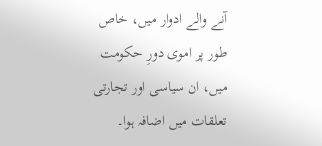آنے والے ادوار میں، خاص طور پر اموی دورِ حکومت میں، ان سیاسی اور تجارتی تعلقات میں اضافہ ہوا۔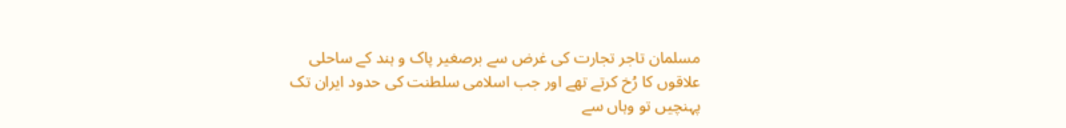مسلمان تاجر تجارت کی غرض سے برصغیر پاک و ہند کے ساحلی علاقوں کا رُخ کرتے تھے اور جب اسلامی سلطنت کی حدود ایران تک پہنچیں تو وہاں سے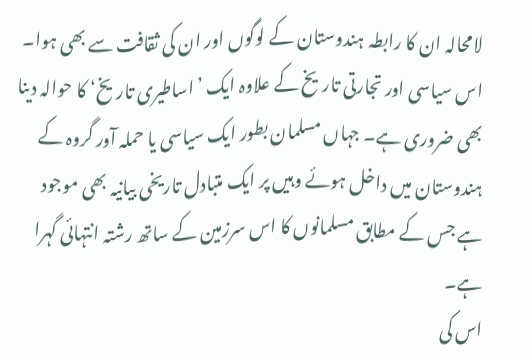لامحالہ ان کا رابطہ ہندوستان کے لوگوں اور ان کی ثقافت سے بھی ہوا۔
اس سیاسی اور تجارتی تاریخ کے علاوہ ایک ’اساطیری تاریخ‘ کا حوالہ دینا بھی ضروری ہے۔ جہاں مسلمان بطور ایک سیاسی یا حملہ آور گروہ کے ہندوستان میں داخل ہوئے وہیں پر ایک متبادل تاریخی بیانیہ بھی موجود ہے جس کے مطابق مسلمانوں کا اس سرزمین کے ساتھ رشتہ انتہائی گہرا ہے۔
اس کی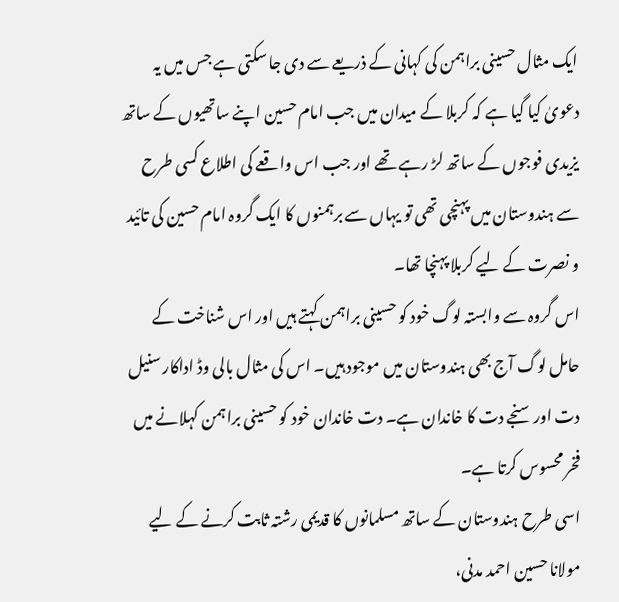ایک مثال حسینی براہمن کی کہانی کے ذریعے سے دی جا سکتی ہے جس میں یہ دعویٰ کیا گیا ہے کہ کربلا کے میدان میں جب امام حسین اپنے ساتھیوں کے ساتھ یزیدی فوجوں کے ساتھ لڑ رہے تھے اور جب اس واقعے کی اطلاع کسی طرح سے ہندوستان میں پہنچی تھی تو یہاں سے برہمنوں کا ایک گروہ امام حسین کی تائید و نصرت کے لیے کربلا پہنچا تھا۔
اس گروہ سے وابستہ لوگ خود کو حسینی براہمن کہتے ہیں اور اس شناخت کے حامل لوگ آج بھی ہندوستان میں موجود ہیں۔ اس کی مثال بالی وڈ اداکار سنیل دت اور سنجے دت کا خاندان ہے۔ دت خاندان خود کو حسینی براہمن کہلانے میں فخر محسوس کرتا ہے۔
اسی طرح ہندوستان کے ساتھ مسلمانوں کا قدیمی رشتہ ثابت کرنے کے لیے مولانا حسین احمد مدنی،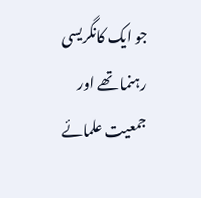جو ایک کانگریسی رہنما تھے اور جمعیت علمائے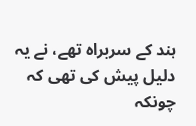ہند کے سربراہ تھے، نے یہ دلیل پیش کی تھی کہ چونکہ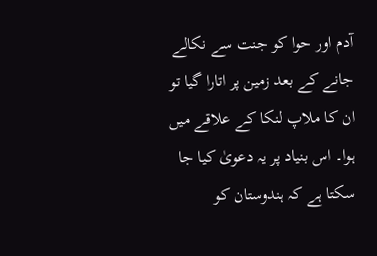آدم اور حوا کو جنت سے نکالے جانے کے بعد زمین پر اتارا گیا تو ان کا ملاپ لنکا کے علاقے میں ہوا۔ اس بنیاد پر یہ دعویٰ کیا جا سکتا ہے کہ ہندوستان کو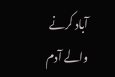آباد کرنے والے آدم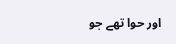اور حوا تھے جو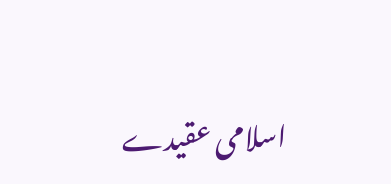اسلامی عقیدے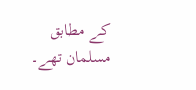کے مطابق مسلمان تھے۔